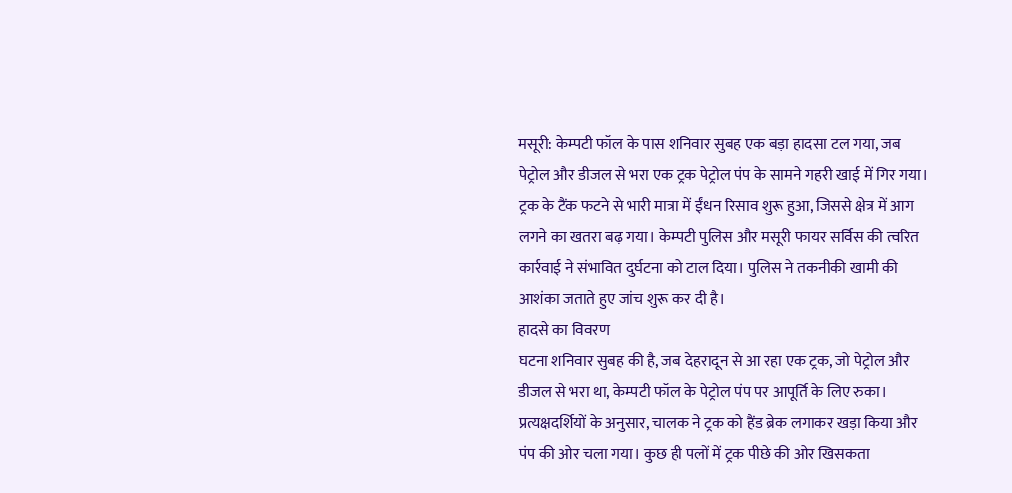मसूरी: केम्पटी फॉल के पास शनिवार सुबह एक बड़ा हादसा टल गया, जब पेट्रोल और डीजल से भरा एक ट्रक पेट्रोल पंप के सामने गहरी खाई में गिर गया। ट्रक के टैंक फटने से भारी मात्रा में ईंधन रिसाव शुरू हुआ, जिससे क्षेत्र में आग लगने का खतरा बढ़ गया। केम्पटी पुलिस और मसूरी फायर सर्विस की त्वरित कार्रवाई ने संभावित दुर्घटना को टाल दिया। पुलिस ने तकनीकी खामी की आशंका जताते हुए जांच शुरू कर दी है।
हादसे का विवरण
घटना शनिवार सुबह की है, जब देहरादून से आ रहा एक ट्रक, जो पेट्रोल और डीजल से भरा था, केम्पटी फॉल के पेट्रोल पंप पर आपूर्ति के लिए रुका। प्रत्यक्षदर्शियों के अनुसार, चालक ने ट्रक को हैंड ब्रेक लगाकर खड़ा किया और पंप की ओर चला गया। कुछ ही पलों में ट्रक पीछे की ओर खिसकता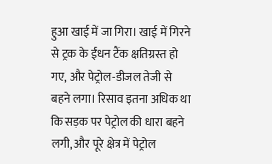हुआ खाई में जा गिरा। खाई में गिरने से ट्रक के ईंधन टैंक क्षतिग्रस्त हो गए, और पेट्रोल-डीजल तेजी से बहने लगा। रिसाव इतना अधिक था कि सड़क पर पेट्रोल की धारा बहने लगी, और पूरे क्षेत्र में पेट्रोल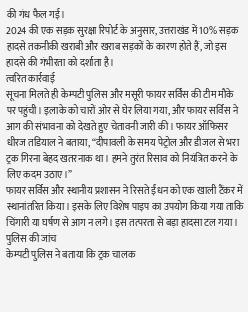की गंध फैल गई।
2024 की एक सड़क सुरक्षा रिपोर्ट के अनुसार, उत्तराखंड में 10% सड़क हादसे तकनीकी खराबी और खराब सड़कों के कारण होते हैं, जो इस हादसे की गंभीरता को दर्शाता है।
त्वरित कार्रवाई
सूचना मिलते ही केम्पटी पुलिस और मसूरी फायर सर्विस की टीम मौके पर पहुंची। इलाके को चारों ओर से घेर लिया गया, और फायर सर्विस ने आग की संभावना को देखते हुए चेतावनी जारी की। फायर ऑफिसर धीरज तडियाल ने बताया, “दीपावली के समय पेट्रोल और डीजल से भरा ट्रक गिरना बेहद खतरनाक था। हमने तुरंत रिसाव को नियंत्रित करने के लिए कदम उठाए।”
फायर सर्विस और स्थानीय प्रशासन ने रिसते ईंधन को एक खाली टैंकर में स्थानांतरित किया। इसके लिए विशेष पाइप का उपयोग किया गया ताकि चिंगारी या घर्षण से आग न लगे। इस तत्परता से बड़ा हादसा टल गया।
पुलिस की जांच
केम्पटी पुलिस ने बताया कि ट्रक चालक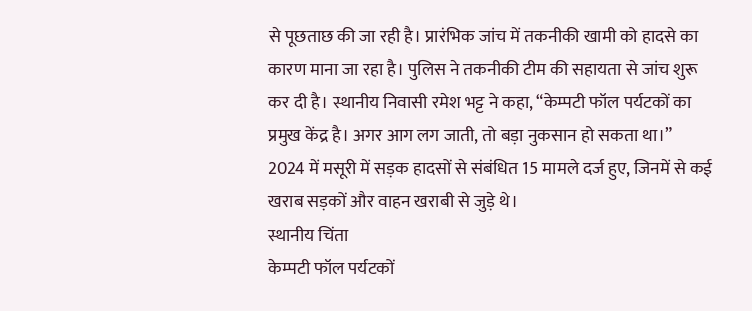से पूछताछ की जा रही है। प्रारंभिक जांच में तकनीकी खामी को हादसे का कारण माना जा रहा है। पुलिस ने तकनीकी टीम की सहायता से जांच शुरू कर दी है। स्थानीय निवासी रमेश भट्ट ने कहा, “केम्पटी फॉल पर्यटकों का प्रमुख केंद्र है। अगर आग लग जाती, तो बड़ा नुकसान हो सकता था।”
2024 में मसूरी में सड़क हादसों से संबंधित 15 मामले दर्ज हुए, जिनमें से कई खराब सड़कों और वाहन खराबी से जुड़े थे।
स्थानीय चिंता
केम्पटी फॉल पर्यटकों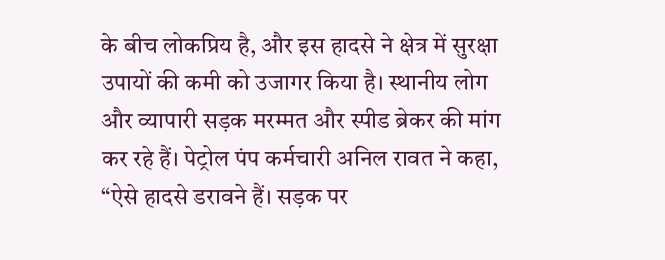के बीच लोकप्रिय है, और इस हादसे ने क्षेत्र में सुरक्षा उपायों की कमी को उजागर किया है। स्थानीय लोग और व्यापारी सड़क मरम्मत और स्पीड ब्रेकर की मांग कर रहे हैं। पेट्रोल पंप कर्मचारी अनिल रावत ने कहा, “ऐसे हादसे डरावने हैं। सड़क पर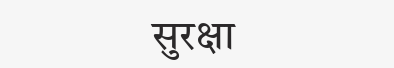सुरक्षा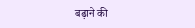बढ़ाने की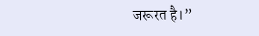जरूरत है।”